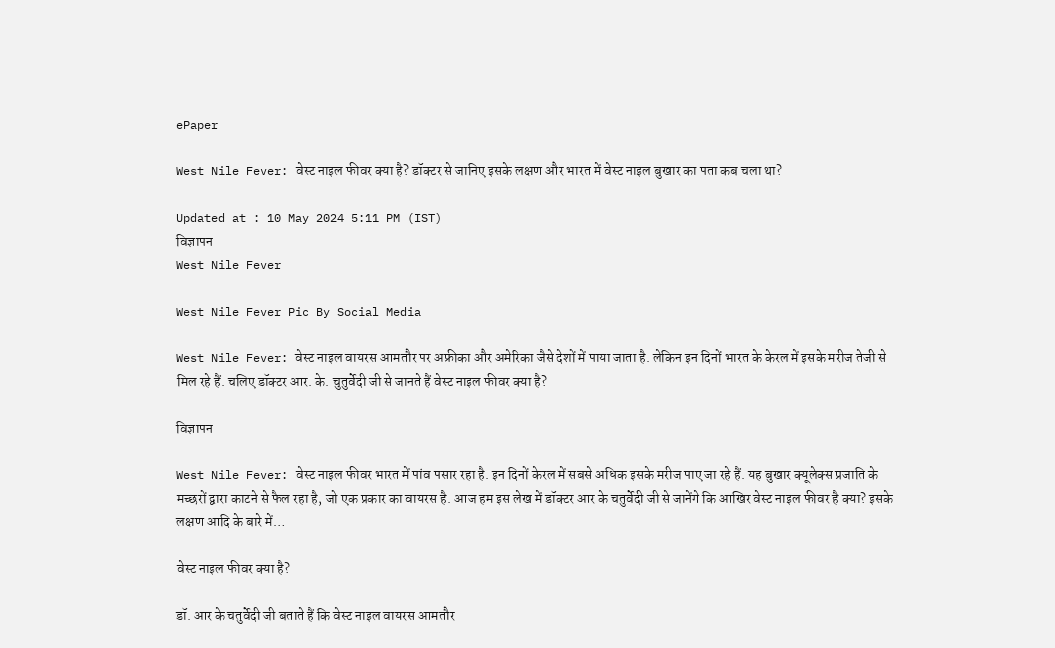ePaper

West Nile Fever: वेस्ट नाइल फीवर क्या है? डॉक्टर से जानिए इसके लक्षण और भारत में वेस्ट नाइल बुखार का पता कब चला था?

Updated at : 10 May 2024 5:11 PM (IST)
विज्ञापन
West Nile Fever

West Nile Fever Pic By Social Media

West Nile Fever: वेस्ट नाइल वायरस आमतौर पर अफ्रीका और अमेरिका जैसे देशों में पाया जाता है. लेकिन इन दिनों भारत के केरल में इसके मरीज तेजी से मिल रहे हैं. चलिए डॉक्टर आर. के. चुतुर्वेदी जी से जानते हैं वेस्ट नाइल फीवर क्या है?

विज्ञापन

West Nile Fever: वेस्ट नाइल फीवर भारत में पांव पसार रहा है. इन दिनों केरल में सबसे अधिक इसके मरीज पाए जा रहे हैं. यह बुखार क्यूलेक्स प्रजाति के मच्छरों द्वारा काटने से फैल रहा है, जो एक प्रकार का वायरस है. आज हम इस लेख में डॉक्टर आर के चतुर्वेदी जी से जानेंगे कि आखिर वेस्ट नाइल फीवर है क्या? इसके लक्षण आदि के बारे में…

वेस्ट नाइल फीवर क्या है?

डॉ. आर के चतुर्वेदी जी बताते हैं कि वेस्ट नाइल वायरस आमतौर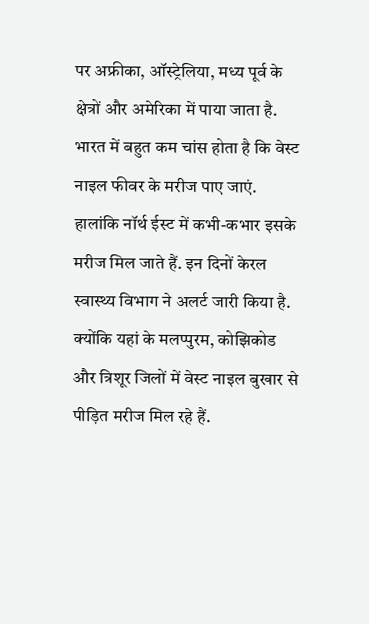पर अफ्रीका, ऑस्ट्रेलिया, मध्य पूर्व के क्षेत्रों और अमेरिका में पाया जाता है. भारत में बहुत कम चांस होता है कि वेस्ट नाइल फीवर के मरीज पाए जाएं. हालांकि नॉर्थ ईस्ट में कभी-कभार इसके मरीज मिल जाते हैं. इन दिनों केरल स्वास्थ्य विभाग ने अलर्ट जारी किया है. क्योंकि यहां के मलप्पुरम, कोझिकोड और त्रिशूर जिलों में वेस्ट नाइल बुखार से पीड़ित मरीज मिल रहे हैं.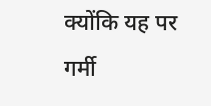क्योंकि यह पर गर्मी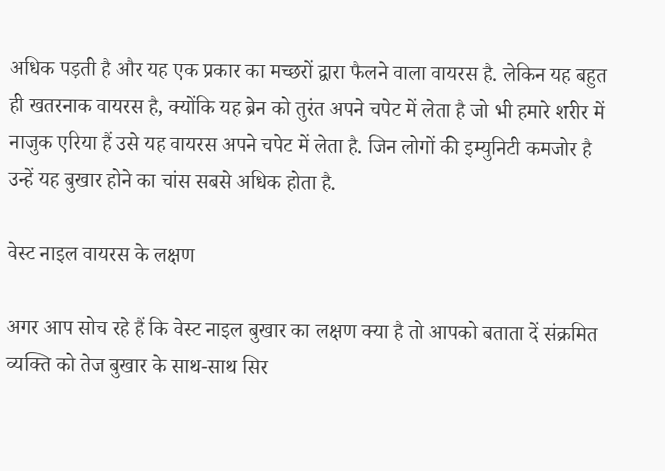अधिक पड़ती है और यह एक प्रकार का मच्छरों द्वारा फैलने वाला वायरस है. लेकिन यह बहुत ही खतरनाक वायरस है, क्योंकि यह ब्रेन को तुरंत अपने चपेट में लेता है जो भी हमारे शरीर में नाजुक एरिया हैं उसे यह वायरस अपने चपेट में लेता है. जिन लोगों की इम्युनिटी कमजोर है उन्हें यह बुखार होने का चांस सबसे अधिक होता है.

वेस्ट नाइल वायरस के लक्षण

अगर आप सोच रहे हैं कि वेस्ट नाइल बुखार का लक्षण क्या है तो आपको बताता दें संक्रमित व्यक्ति को तेज बुखार के साथ-साथ सिर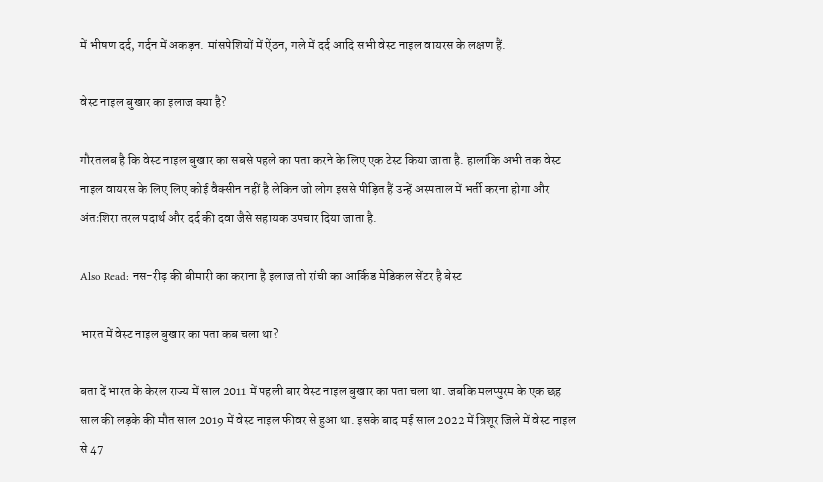में भीषण दर्द, गर्दन में अकड़न. मांसपेशियों में ऐंठन, गले में दर्द आदि सभी वेस्ट नाइल वायरस के लक्षण हैं.

वेस्ट नाइल बुखार का इलाज क्या है?

गौरतलब है कि वेस्ट नाइल बुखार का सबसे पहले का पता करने के लिए एक टेस्ट किया जाता है. हालांकि अभी तक वेस्ट नाइल वायरस के लिए लिए कोई वैक्सीन नहीं है लेकिन जो लोग इससे पीड़ित हैं उन्हें अस्पताल में भर्ती करना होगा और अंतःशिरा तरल पदार्थ और दर्द की दवा जैसे सहायक उपचार दिया जाता है.

Also Read: नस-रीढ़ की बीमारी का कराना है इलाज तो रांची का आर्किड मेडिकल सेंटर है बेस्ट

भारत में वेस्ट नाइल बुखार का पता कब चला था?

बता दें भारत के केरल राज्य में साल 2011 में पहली बार वेस्ट नाइल बुखार का पता चला था. जबकि मलप्पुरम के एक छह साल की लड़के की मौत साल 2019 में वेस्ट नाइल फीवर से हुआ था. इसके बाद मई साल 2022 में त्रिशूर जिले में वेस्ट नाइल से 47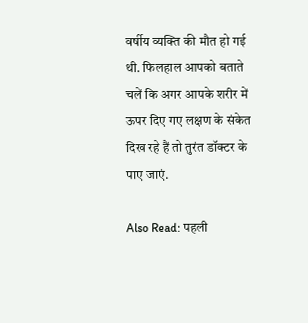वर्षीय व्यक्ति की मौत हो गई थी. फिलहाल आपको बताते चलें कि अगर आपके शरीर में ऊपर दिए गए लक्षण के संकेत दिख रहे हैं तो तुरंत डॉक्टर के पाए जाएं.

Also Read: पहली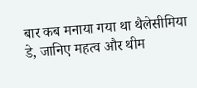बार कब मनाया गया था थैलेसीमिया डे, जानिए महत्व और थीम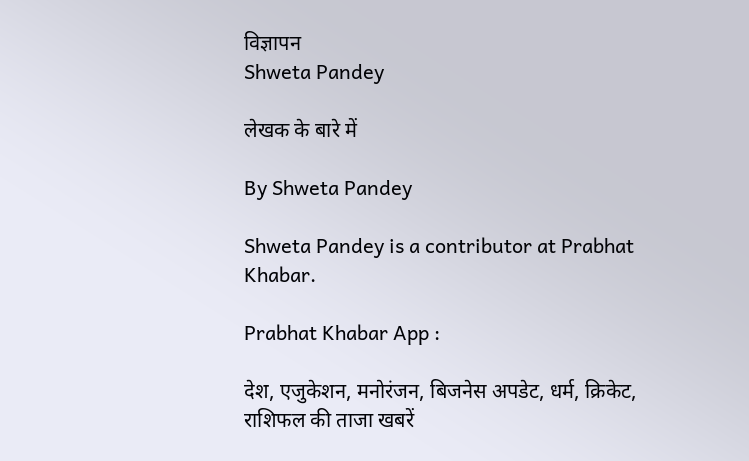विज्ञापन
Shweta Pandey

लेखक के बारे में

By Shweta Pandey

Shweta Pandey is a contributor at Prabhat Khabar.

Prabhat Khabar App :

देश, एजुकेशन, मनोरंजन, बिजनेस अपडेट, धर्म, क्रिकेट, राशिफल की ताजा खबरें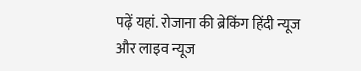पढ़ें यहां. रोजाना की ब्रेकिंग हिंदी न्यूज और लाइव न्यूज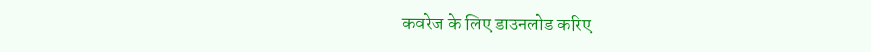कवरेज के लिए डाउनलोड करिए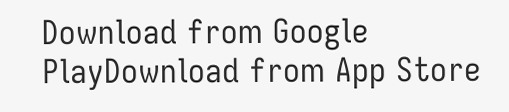Download from Google PlayDownload from App Store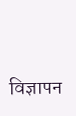विज्ञापन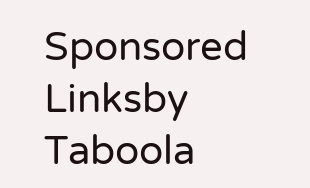Sponsored Linksby Taboola